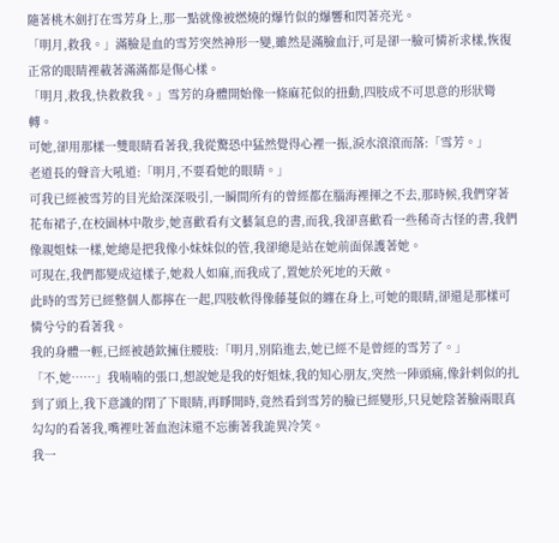隨著桃木劍打在雪芳身上,那一點就像被燃燒的爆竹似的爆響和閃著亮光。
「明月,救我。」滿臉是血的雪芳突然神形一變,雖然是滿臉血汙,可是卻一臉可憐祈求樣,恢復正常的眼睛裡載著滿滿都是傷心樣。
「明月,救我,快救救我。」雪芳的身體開始像一條麻花似的扭動,四肢成不可思意的形狀彎轉。
可她,卻用那樣一雙眼睛看著我,我從驚恐中猛然覺得心裡一振,淚水滾滾而落:「雪芳。」
老道長的聲音大吼道:「明月,不要看她的眼睛。」
可我已經被雪芳的目光給深深吸引,一瞬間所有的曾經都在腦海裡揮之不去,那時候,我們穿著花布裙子,在校園林中散步,她喜歡看有文藝氣息的書,而我,我卻喜歡看一些稀奇古怪的書,我們像親姐妹一樣,她總是把我像小妹妹似的管,我卻總是站在她前面保護著她。
可現在,我們都變成這樣子,她殺人如麻,而我成了,置她於死地的天敵。
此時的雪芳已經整個人都擰在一起,四肢軟得像藤蔓似的纏在身上,可她的眼睛,卻還是那樣可憐兮兮的看著我。
我的身體一輕,已經被趙欽擁住腰肢:「明月,別陷進去,她已經不是曾經的雪芳了。」
「不,她……」我喃喃的張口,想說她是我的好姐妹,我的知心朋友,突然一陣頭痛,像針剌似的扎到了頭上,我下意識的閉了下眼睛,再睜開時,竟然看到雪芳的臉已經變形,只見她陰著臉兩眼真勾勾的看著我,嘴裡吐著血泡沫還不忘衝著我詭異冷笑。
我一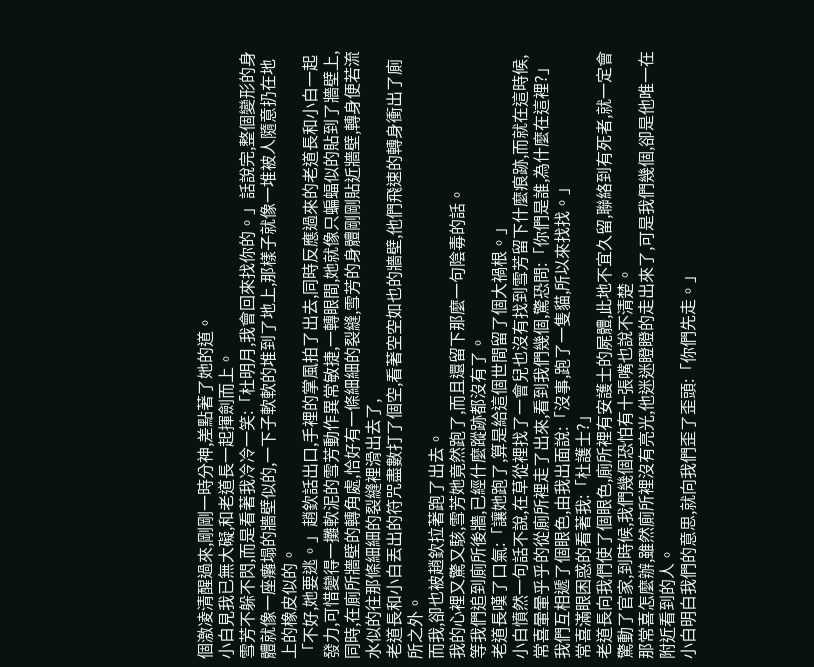個激凌清醒過來,剛剛一時分神,差點著了她的道。
小白見我已無大礙,和老道長一起揮劍而上。
雪芳不躲不閃,而是看著我冷冷一笑:「杜明月,我會回來找你的。」話說完,整個變形的身體就像一座癱塌的牆壁似的,一下子軟軟的堆到了地上,那樣子就像一堆被人隨意扔在地上的橡皮似的。
「不好,她要逃。」趙欽話出口,手裡的掌風拍了出去,同時反應過來的老道長和小白一起發力,可惜變得一攤軟泥的雪芳動作異常敏捷,一轉眼間,她就像只蝙蝠似的貼到了牆壁上,同時,在廁所牆壁的轉角處,恰好有一條細細的裂縫,雪芳的身體剛剛貼近牆壁,轉身便若流水似的往那條細細的裂縫裡滑出去了,
老道長和小白丟出的符咒盡數打了個空,看著空空如也的牆壁,他們飛速的轉身衝出了廁所之外。
而我,卻也被趙欽拉著跑了出去。
我的心裡又驚又駭,雪芳她竟然跑了,而且還留下那麼一句陰毒的話。
等我們追到廁所後牆,已經什麼蹤跡都沒有了。
老道長嘆了口氣:「讓她跑了,算是給這個世間留了個大禍根。」
小白憤然一句話不說,在草從裡找了一會兒也沒有找到雪芳留下什麼痕跡,而就在這時候,常喜暈暈乎乎的從廁所裡走了出來,看到我們幾個,驚恐問:「你們是誰,為什麼在這裡?」
我們互相遞了個眼色,由我出面說:「沒事,跑了一隻貓,所以來找找。」
常喜滿眼困惑的看著我:「杜護士?」
老道長向我們使了個眼色,廁所裡有安護士的屍體,此地不宜久留,聯絡到有死者,就一定會驚動了官家,到時候,我們幾個恐怕有十張嘴也說不清楚。
那常喜怎麼辦,雖然廁所裡沒有亮光,他迷迷瞪瞪的走出來了,可是我們幾個,卻是他唯一在附近看到的人。
小白明白我們的意思,就向我們歪了歪頭:「你們先走。」